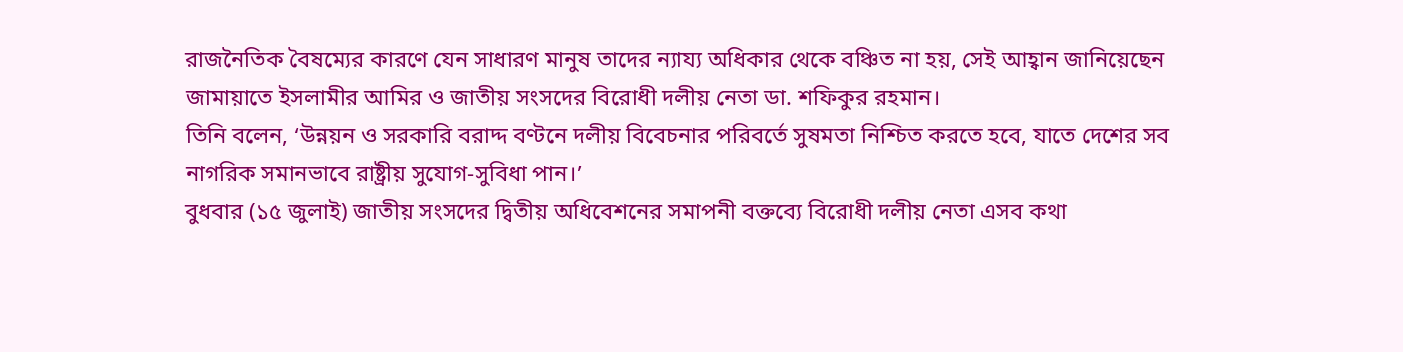রাজনৈতিক বৈষম্যের কারণে যেন সাধারণ মানুষ তাদের ন্যায্য অধিকার থেকে বঞ্চিত না হয়, সেই আহ্বান জানিয়েছেন জামায়াতে ইসলামীর আমির ও জাতীয় সংসদের বিরোধী দলীয় নেতা ডা. শফিকুর রহমান।
তিনি বলেন, ‘উন্নয়ন ও সরকারি বরাদ্দ বণ্টনে দলীয় বিবেচনার পরিবর্তে সুষমতা নিশ্চিত করতে হবে, যাতে দেশের সব নাগরিক সমানভাবে রাষ্ট্রীয় সুযোগ-সুবিধা পান।’
বুধবার (১৫ জুলাই) জাতীয় সংসদের দ্বিতীয় অধিবেশনের সমাপনী বক্তব্যে বিরোধী দলীয় নেতা এসব কথা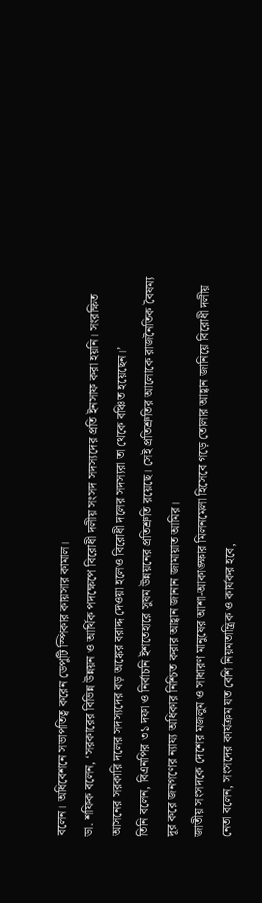বলেন। অধিবেশনে সভাপতিত্ব করেন ডেপুটি স্পিকার কায়সার কামাল।
ডা. শফিক বলেন, ‘সরকারের বিভিন্ন উন্নয়ন ও আর্থিক পদক্ষেপে বিরোধী দলীয় সংসদ সদস্যদের প্রতি ইনসাফ করা হয়নি। সংরক্ষিত আসনের সরকারি দলের সদস্যদের বড় অঙ্কের বরাদ্দ দেওয়া হলেও বিরোধী দলের সদস্যরা তা থেকে বঞ্চিত হয়েছেন।’
তিনি বলেন, বিএনপির ৩১ দফা ও নির্বাচনি ইশতেহারে সুষম উন্নয়নের প্রতিশ্রুতি রয়েছে। সেই প্রতিশ্রুতির আলোকে রাজনৈতিক বৈষম্য দূর করে জনগণের ন্যায্য অধিকার নিশ্চিত করার আহ্বান জানান জামায়াত আমির।
জাতীয় সংসদকে দেশের মজলুম ও সাধারণ মানুষের আশা-আকাঙ্ক্ষার মিলনমেলা হিসেবে গড়ে তোলার আহ্বান জানিয়ে বিরোধী দলীয় নেতা বলেন, সংসদের কার্যক্রম যত বেশি নিয়মতান্ত্রিক ও কার্যকর হবে,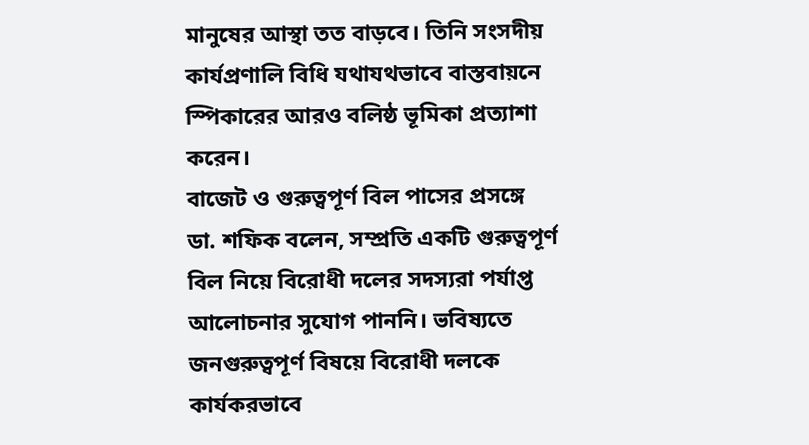মানুষের আস্থা তত বাড়বে। তিনি সংসদীয় কার্যপ্রণালি বিধি যথাযথভাবে বাস্তবায়নে স্পিকারের আরও বলিষ্ঠ ভূমিকা প্রত্যাশা করেন।
বাজেট ও গুরুত্বপূর্ণ বিল পাসের প্রসঙ্গে ডা. শফিক বলেন, সম্প্রতি একটি গুরুত্বপূর্ণ বিল নিয়ে বিরোধী দলের সদস্যরা পর্যাপ্ত আলোচনার সুযোগ পাননি। ভবিষ্যতে জনগুরুত্বপূর্ণ বিষয়ে বিরোধী দলকে কার্যকরভাবে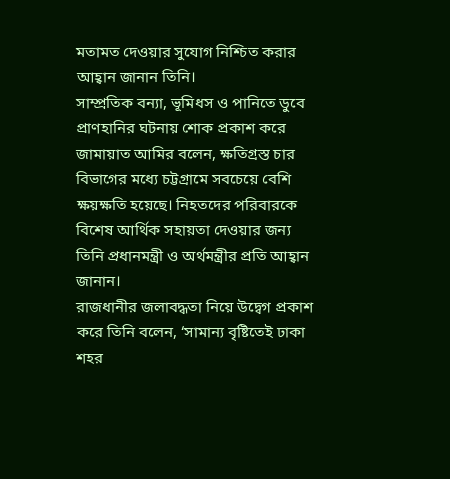মতামত দেওয়ার সুযোগ নিশ্চিত করার আহ্বান জানান তিনি।
সাম্প্রতিক বন্যা, ভূমিধস ও পানিতে ডুবে প্রাণহানির ঘটনায় শোক প্রকাশ করে জামায়াত আমির বলেন, ক্ষতিগ্রস্ত চার বিভাগের মধ্যে চট্টগ্রামে সবচেয়ে বেশি ক্ষয়ক্ষতি হয়েছে। নিহতদের পরিবারকে বিশেষ আর্থিক সহায়তা দেওয়ার জন্য তিনি প্রধানমন্ত্রী ও অর্থমন্ত্রীর প্রতি আহ্বান জানান।
রাজধানীর জলাবদ্ধতা নিয়ে উদ্বেগ প্রকাশ করে তিনি বলেন, ‘সামান্য বৃষ্টিতেই ঢাকা শহর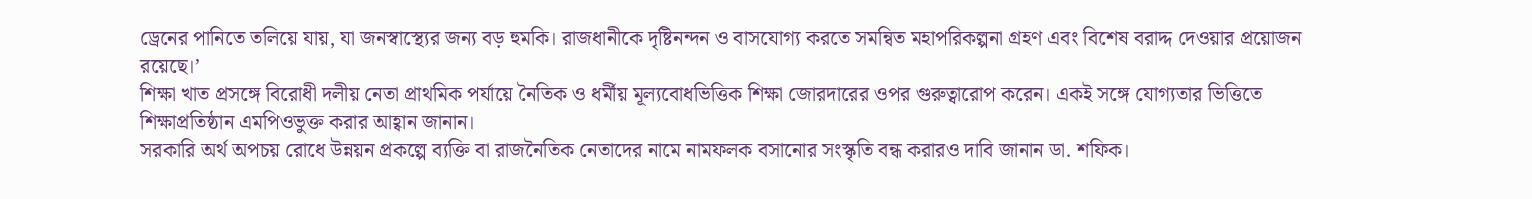ড্রেনের পানিতে তলিয়ে যায়, যা জনস্বাস্থ্যের জন্য বড় হুমকি। রাজধানীকে দৃষ্টিনন্দন ও বাসযোগ্য করতে সমন্বিত মহাপরিকল্পনা গ্রহণ এবং বিশেষ বরাদ্দ দেওয়ার প্রয়োজন রয়েছে।’
শিক্ষা খাত প্রসঙ্গে বিরোধী দলীয় নেতা প্রাথমিক পর্যায়ে নৈতিক ও ধর্মীয় মূল্যবোধভিত্তিক শিক্ষা জোরদারের ওপর গুরুত্বারোপ করেন। একই সঙ্গে যোগ্যতার ভিত্তিতে শিক্ষাপ্রতিষ্ঠান এমপিওভুক্ত করার আহ্বান জানান।
সরকারি অর্থ অপচয় রোধে উন্নয়ন প্রকল্পে ব্যক্তি বা রাজনৈতিক নেতাদের নামে নামফলক বসানোর সংস্কৃতি বন্ধ করারও দাবি জানান ডা. শফিক।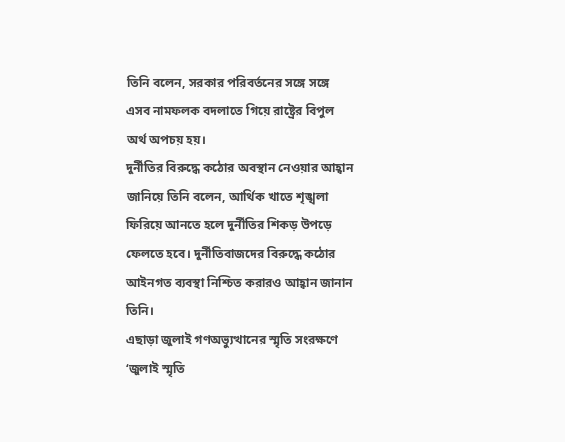তিনি বলেন, সরকার পরিবর্তনের সঙ্গে সঙ্গে এসব নামফলক বদলাতে গিয়ে রাষ্ট্রের বিপুল অর্থ অপচয় হয়।
দুর্নীতির বিরুদ্ধে কঠোর অবস্থান নেওয়ার আহ্বান জানিয়ে তিনি বলেন, আর্থিক খাতে শৃঙ্খলা ফিরিয়ে আনতে হলে দুর্নীতির শিকড় উপড়ে ফেলতে হবে। দুর্নীতিবাজদের বিরুদ্ধে কঠোর আইনগত ব্যবস্থা নিশ্চিত করারও আহ্বান জানান তিনি।
এছাড়া জুলাই গণঅভ্যুত্থানের স্মৃতি সংরক্ষণে ‘জুলাই স্মৃতি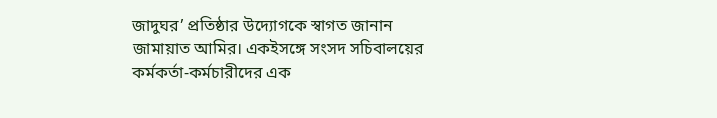জাদুঘর’ প্রতিষ্ঠার উদ্যোগকে স্বাগত জানান জামায়াত আমির। একইসঙ্গে সংসদ সচিবালয়ের কর্মকর্তা-কর্মচারীদের এক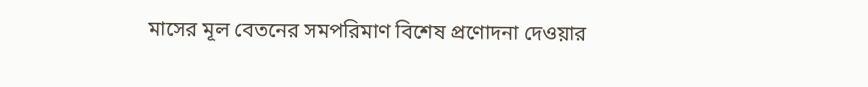মাসের মূল বেতনের সমপরিমাণ বিশেষ প্রণোদনা দেওয়ার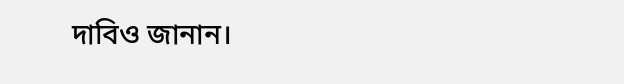দাবিও জানান।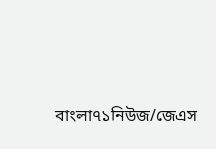বাংলা৭১নিউজ/জেএস